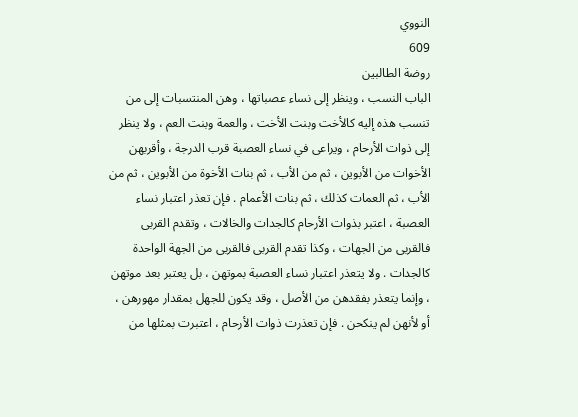النووي
609
روضة الطالبين
الباب النسب ، وينظر إلى نساء عصباتها ، وهن المنتسبات إلى من تنسب هذه إليه كالأخت وبنت الأخت ، والعمة وبنت العم ، ولا ينظر إلى ذوات الأرحام ، ويراعى في نساء العصبة قرب الدرجة ، وأقربهن الأخوات من الأبوين ، ثم من الأب ، ثم بنات الأخوة من الأبوين ، ثم من الأب ، ثم العمات كذلك ، ثم بنات الأعمام . فإن تعذر اعتبار نساء العصبة ، اعتبر بذوات الأرحام كالجدات والخالات ، وتقدم القربى فالقربى من الجهات ، وكذا تقدم القربى فالقربى من الجهة الواحدة كالجدات . ولا يتعذر اعتبار نساء العصبة بموتهن ، بل يعتبر بعد موتهن ، وإنما يتعذر بفقدهن من الأصل ، وقد يكون للجهل بمقدار مهورهن ، أو لأنهن لم ينكحن . فإن تعذرت ذوات الأرحام ، اعتبرت بمثلها من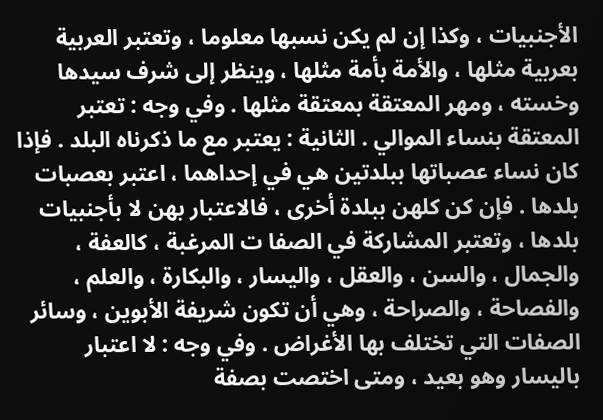الأجنبيات ، وكذا إن لم يكن نسبها معلوما ، وتعتبر العربية بعربية مثلها ، والأمة بأمة مثلها ، وينظر إلى شرف سيدها وخسته ، ومهر المعتقة بمعتقة مثلها . وفي وجه : تعتبر المعتقة بنساء الموالي . الثانية : يعتبر مع ما ذكرناه البلد . فإذا كان نساء عصباتها ببلدتين هي في إحداهما ، اعتبر بعصبات بلدها . فإن كن كلهن ببلدة أخرى ، فالاعتبار بهن لا بأجنبيات بلدها ، وتعتبر المشاركة في الصفا ت المرغبة ، كالعفة ، والجمال ، والسن ، والعقل ، واليسار ، والبكارة ، والعلم ، والفصاحة ، والصراحة ، وهي أن تكون شريفة الأبوين ، وسائر الصفات التي تختلف بها الأغراض . وفي وجه : لا اعتبار باليسار وهو بعيد ، ومتى اختصت بصفة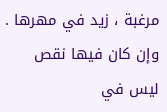مرغبة ، زيد في مهرها . وإن كان فيها نقص ليس في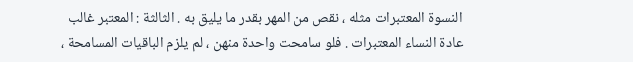النسوة المعتبرات مثله ، نقص من المهر بقدر ما يليق به . الثالثة : المعتبر غالب عادة النساء المعتبرات . فلو سامحت واحدة منهن ، لم يلزم الباقيات المسامحة ،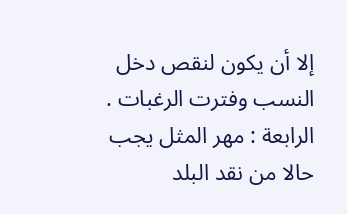إلا أن يكون لنقص دخل النسب وفترت الرغبات . الرابعة : مهر المثل يجب حالا من نقد البلد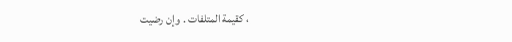، كقيمة المتلفات . وإن رضيت